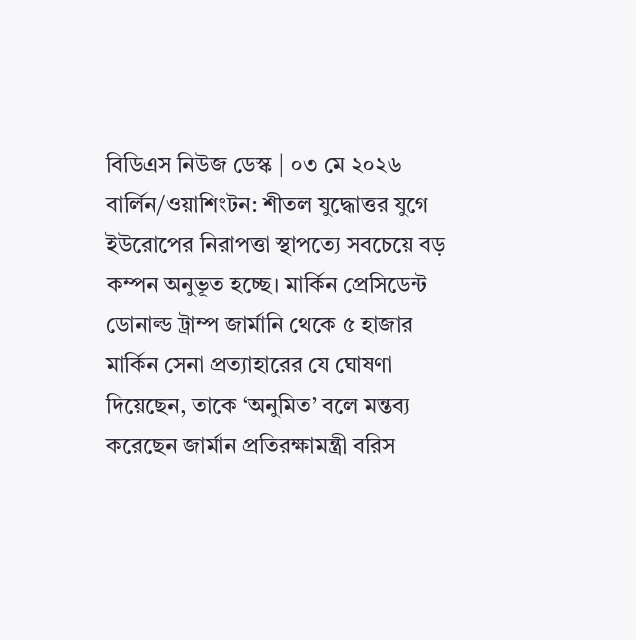বিডিএস নিউজ ডেস্ক | ০৩ মে ২০২৬
বার্লিন/ওয়াশিংটন: শীতল যুদ্ধোত্তর যুগে ইউরোপের নিরাপত্তা স্থাপত্যে সবচেয়ে বড় কম্পন অনুভূত হচ্ছে। মার্কিন প্রেসিডেন্ট ডোনাল্ড ট্রাম্প জার্মানি থেকে ৫ হাজার মার্কিন সেনা প্রত্যাহারের যে ঘোষণা দিয়েছেন, তাকে ‘অনুমিত’ বলে মন্তব্য করেছেন জার্মান প্রতিরক্ষামন্ত্রী বরিস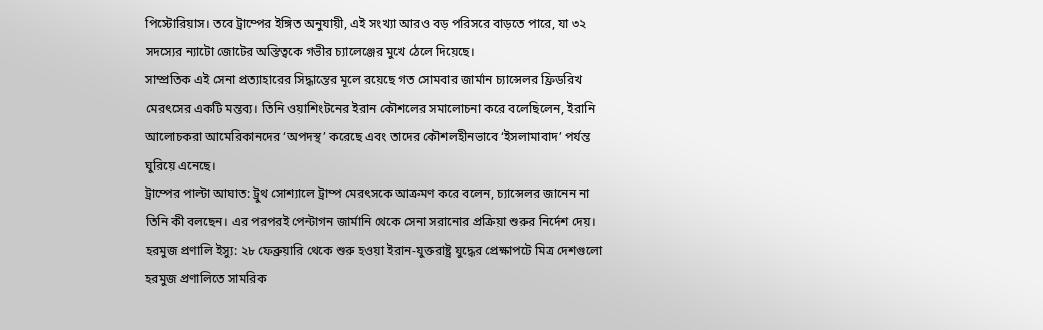পিস্টোরিয়াস। তবে ট্রাম্পের ইঙ্গিত অনুযায়ী, এই সংখ্যা আরও বড় পরিসরে বাড়তে পারে, যা ৩২ সদস্যের ন্যাটো জোটের অস্তিত্বকে গভীর চ্যালেঞ্জের মুখে ঠেলে দিয়েছে।
সাম্প্রতিক এই সেনা প্রত্যাহারের সিদ্ধান্তের মূলে রয়েছে গত সোমবার জার্মান চ্যান্সেলর ফ্রিডরিখ মেরৎসের একটি মন্তব্য। তিনি ওয়াশিংটনের ইরান কৌশলের সমালোচনা করে বলেছিলেন, ইরানি আলোচকরা আমেরিকানদের ‘অপদস্থ’ করেছে এবং তাদের কৌশলহীনভাবে ‘ইসলামাবাদ’ পর্যন্ত ঘুরিয়ে এনেছে।
ট্রাম্পের পাল্টা আঘাত: ট্রুথ সোশ্যালে ট্রাম্প মেরৎসকে আক্রমণ করে বলেন, চ্যান্সেলর জানেন না তিনি কী বলছেন। এর পরপরই পেন্টাগন জার্মানি থেকে সেনা সরানোর প্রক্রিয়া শুরুর নির্দেশ দেয়।
হরমুজ প্রণালি ইস্যু: ২৮ ফেব্রুয়ারি থেকে শুরু হওয়া ইরান-যুক্তরাষ্ট্র যুদ্ধের প্রেক্ষাপটে মিত্র দেশগুলো হরমুজ প্রণালিতে সামরিক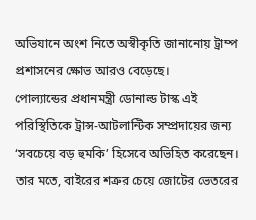অভিযানে অংশ নিতে অস্বীকৃতি জানানোয় ট্রাম্প প্রশাসনের ক্ষোভ আরও বেড়েছে।
পোল্যান্ডের প্রধানমন্ত্রী ডোনাল্ড টাস্ক এই পরিস্থিতিকে ট্রান্স-আটলান্টিক সম্প্রদায়ের জন্য ‘সবচেয়ে বড় হুমকি’ হিসেবে অভিহিত করেছেন। তার মতে, বাইরের শত্রুর চেয়ে জোটের ভেতরের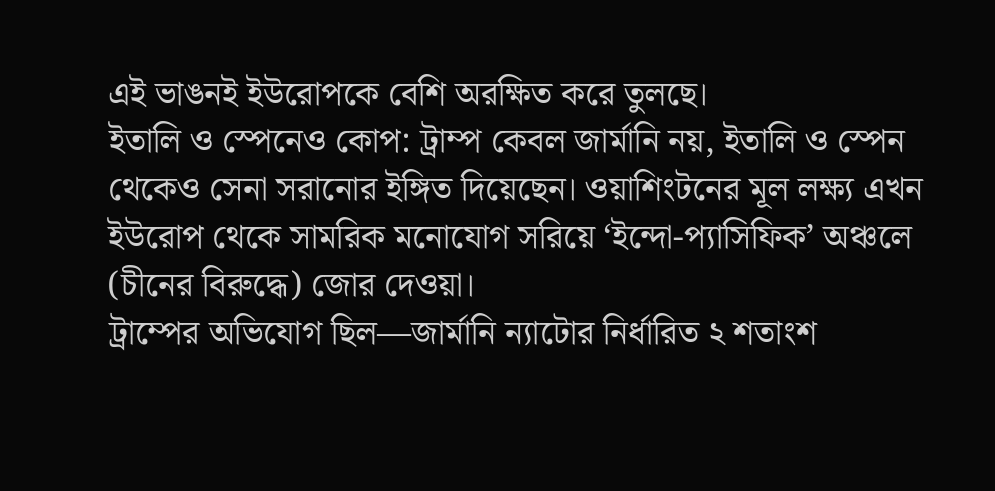এই ভাঙনই ইউরোপকে বেশি অরক্ষিত করে তুলছে।
ইতালি ও স্পেনেও কোপ: ট্রাম্প কেবল জার্মানি নয়, ইতালি ও স্পেন থেকেও সেনা সরানোর ইঙ্গিত দিয়েছেন। ওয়াশিংটনের মূল লক্ষ্য এখন ইউরোপ থেকে সামরিক মনোযোগ সরিয়ে ‘ইন্দো-প্যাসিফিক’ অঞ্চলে (চীনের বিরুদ্ধে) জোর দেওয়া।
ট্রাম্পের অভিযোগ ছিল—জার্মানি ন্যাটোর নির্ধারিত ২ শতাংশ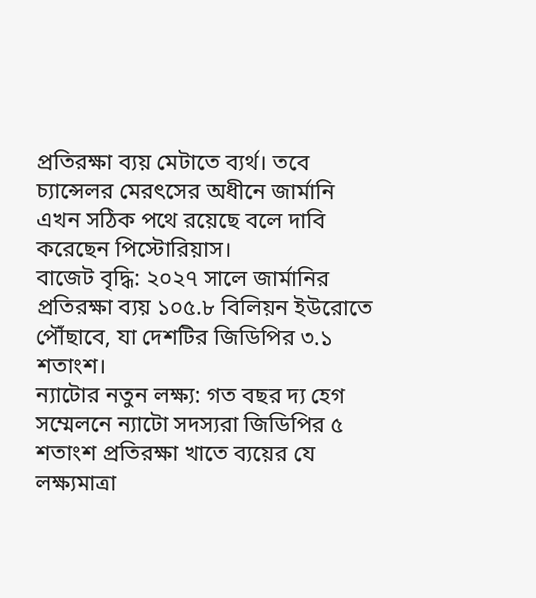প্রতিরক্ষা ব্যয় মেটাতে ব্যর্থ। তবে চ্যান্সেলর মেরৎসের অধীনে জার্মানি এখন সঠিক পথে রয়েছে বলে দাবি করেছেন পিস্টোরিয়াস।
বাজেট বৃদ্ধি: ২০২৭ সালে জার্মানির প্রতিরক্ষা ব্যয় ১০৫.৮ বিলিয়ন ইউরোতে পৌঁছাবে, যা দেশটির জিডিপির ৩.১ শতাংশ।
ন্যাটোর নতুন লক্ষ্য: গত বছর দ্য হেগ সম্মেলনে ন্যাটো সদস্যরা জিডিপির ৫ শতাংশ প্রতিরক্ষা খাতে ব্যয়ের যে লক্ষ্যমাত্রা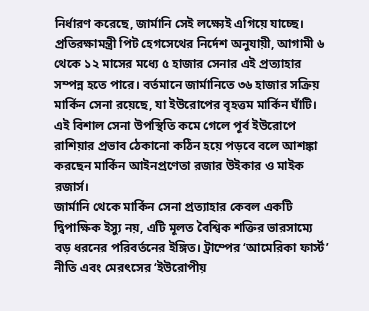নির্ধারণ করেছে, জার্মানি সেই লক্ষ্যেই এগিয়ে যাচ্ছে।
প্রতিরক্ষামন্ত্রী পিট হেগসেথের নির্দেশ অনুযায়ী, আগামী ৬ থেকে ১২ মাসের মধ্যে ৫ হাজার সেনার এই প্রত্যাহার সম্পন্ন হতে পারে। বর্তমানে জার্মানিতে ৩৬ হাজার সক্রিয় মার্কিন সেনা রয়েছে, যা ইউরোপের বৃহত্তম মার্কিন ঘাঁটি। এই বিশাল সেনা উপস্থিতি কমে গেলে পূর্ব ইউরোপে রাশিয়ার প্রভাব ঠেকানো কঠিন হয়ে পড়বে বলে আশঙ্কা করছেন মার্কিন আইনপ্রণেতা রজার উইকার ও মাইক রজার্স।
জার্মানি থেকে মার্কিন সেনা প্রত্যাহার কেবল একটি দ্বিপাক্ষিক ইস্যু নয়, এটি মূলত বৈশ্বিক শক্তির ভারসাম্যে বড় ধরনের পরিবর্তনের ইঙ্গিত। ট্রাম্পের ‘আমেরিকা ফার্স্ট’ নীতি এবং মেরৎসের ‘ইউরোপীয়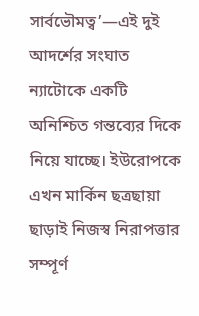সার্বভৌমত্ব’—এই দুই আদর্শের সংঘাত ন্যাটোকে একটি অনিশ্চিত গন্তব্যের দিকে নিয়ে যাচ্ছে। ইউরোপকে এখন মার্কিন ছত্রছায়া ছাড়াই নিজস্ব নিরাপত্তার সম্পূর্ণ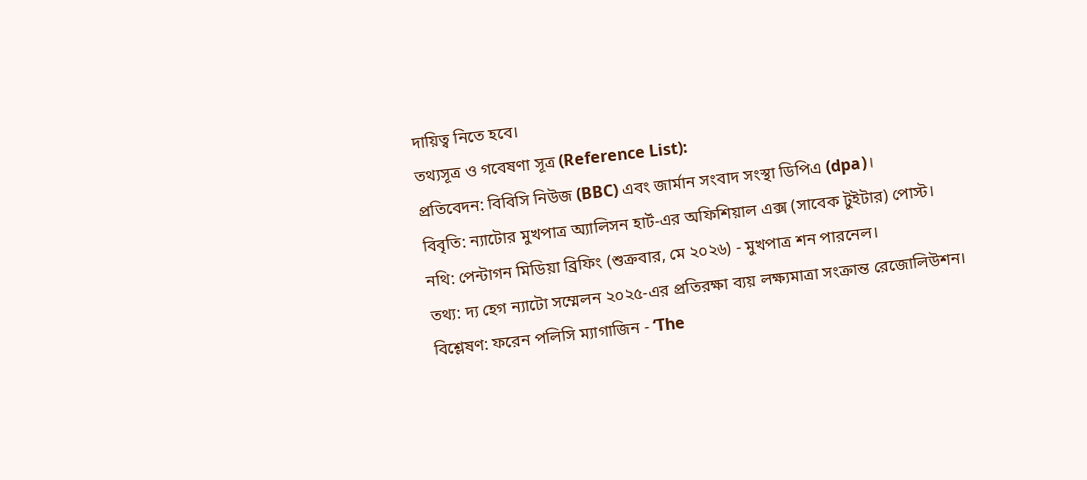দায়িত্ব নিতে হবে।
তথ্যসূত্র ও গবেষণা সূত্র (Reference List):
প্রতিবেদন: বিবিসি নিউজ (BBC) এবং জার্মান সংবাদ সংস্থা ডিপিএ (dpa)।
বিবৃতি: ন্যাটোর মুখপাত্র অ্যালিসন হার্ট-এর অফিশিয়াল এক্স (সাবেক টুইটার) পোস্ট।
নথি: পেন্টাগন মিডিয়া ব্রিফিং (শুক্রবার, মে ২০২৬) - মুখপাত্র শন পারনেল।
তথ্য: দ্য হেগ ন্যাটো সম্মেলন ২০২৫-এর প্রতিরক্ষা ব্যয় লক্ষ্যমাত্রা সংক্রান্ত রেজোলিউশন।
বিশ্লেষণ: ফরেন পলিসি ম্যাগাজিন - ‘The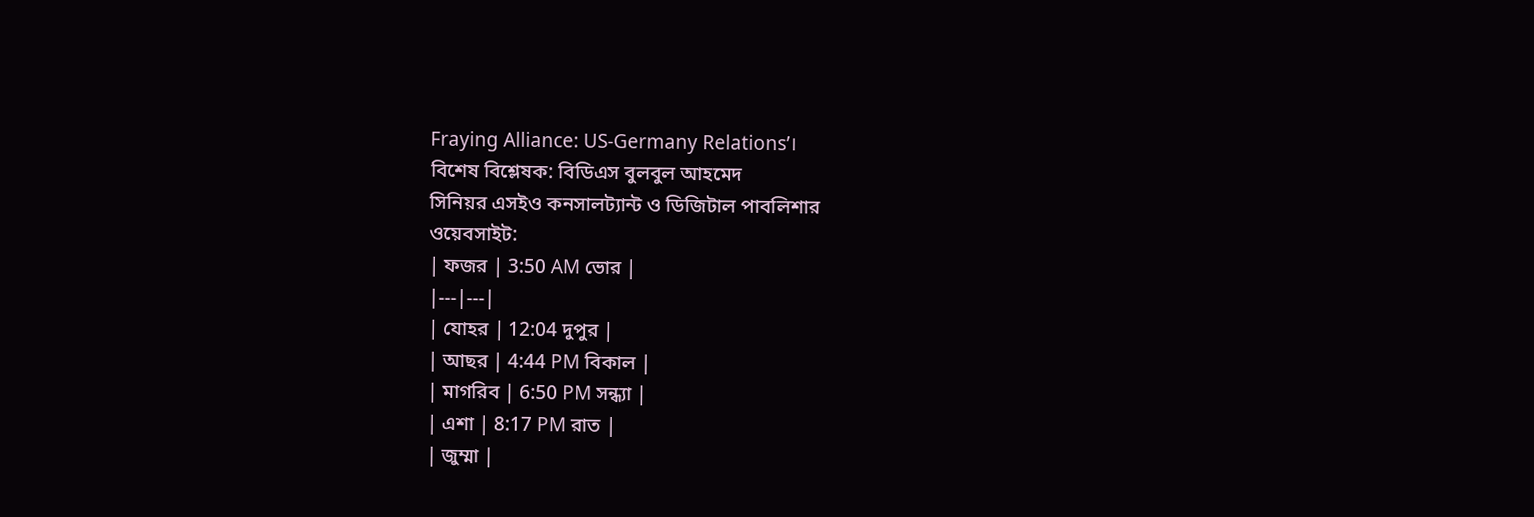Fraying Alliance: US-Germany Relations’।
বিশেষ বিশ্লেষক: বিডিএস বুলবুল আহমেদ
সিনিয়র এসইও কনসালট্যান্ট ও ডিজিটাল পাবলিশার
ওয়েবসাইট:
| ফজর | 3:50 AM ভোর |
|---|---|
| যোহর | 12:04 দুপুর |
| আছর | 4:44 PM বিকাল |
| মাগরিব | 6:50 PM সন্ধ্যা |
| এশা | 8:17 PM রাত |
| জুম্মা |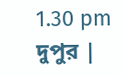1.30 pm দুপুর |